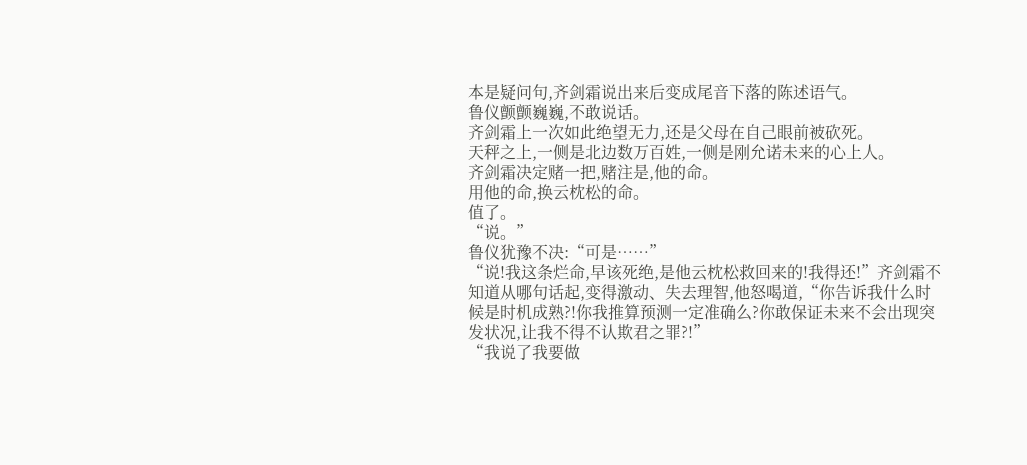本是疑问句,齐剑霜说出来后变成尾音下落的陈述语气。
鲁仪颤颤巍巍,不敢说话。
齐剑霜上一次如此绝望无力,还是父母在自己眼前被砍死。
天秤之上,一侧是北边数万百姓,一侧是刚允诺未来的心上人。
齐剑霜决定赌一把,赌注是,他的命。
用他的命,换云枕松的命。
值了。
“说。”
鲁仪犹豫不决:“可是……”
“说!我这条烂命,早该死绝,是他云枕松救回来的!我得还!”齐剑霜不知道从哪句话起,变得激动、失去理智,他怒喝道,“你告诉我什么时候是时机成熟?!你我推算预测一定准确么?你敢保证未来不会出现突发状况,让我不得不认欺君之罪?!”
“我说了我要做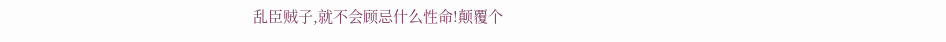乱臣贼子,就不会顾忌什么性命!颠覆个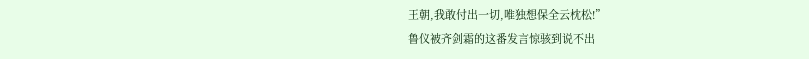王朝,我敢付出一切,唯独想保全云枕松!”
鲁仪被齐剑霜的这番发言惊骇到说不出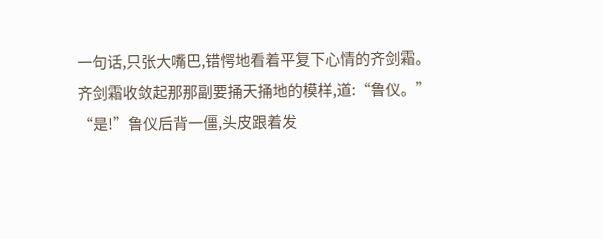一句话,只张大嘴巴,错愕地看着平复下心情的齐剑霜。
齐剑霜收敛起那那副要捅天捅地的模样,道:“鲁仪。”
“是!”鲁仪后背一僵,头皮跟着发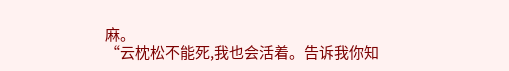麻。
“云枕松不能死,我也会活着。告诉我你知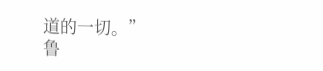道的一切。”
鲁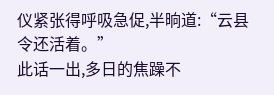仪紧张得呼吸急促,半晌道:“云县令还活着。”
此话一出,多日的焦躁不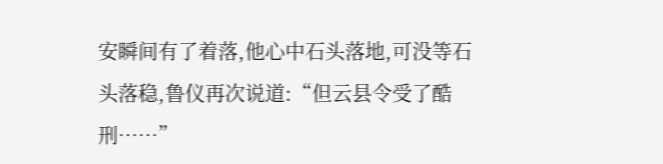安瞬间有了着落,他心中石头落地,可没等石头落稳,鲁仪再次说道:“但云县令受了酷刑……”